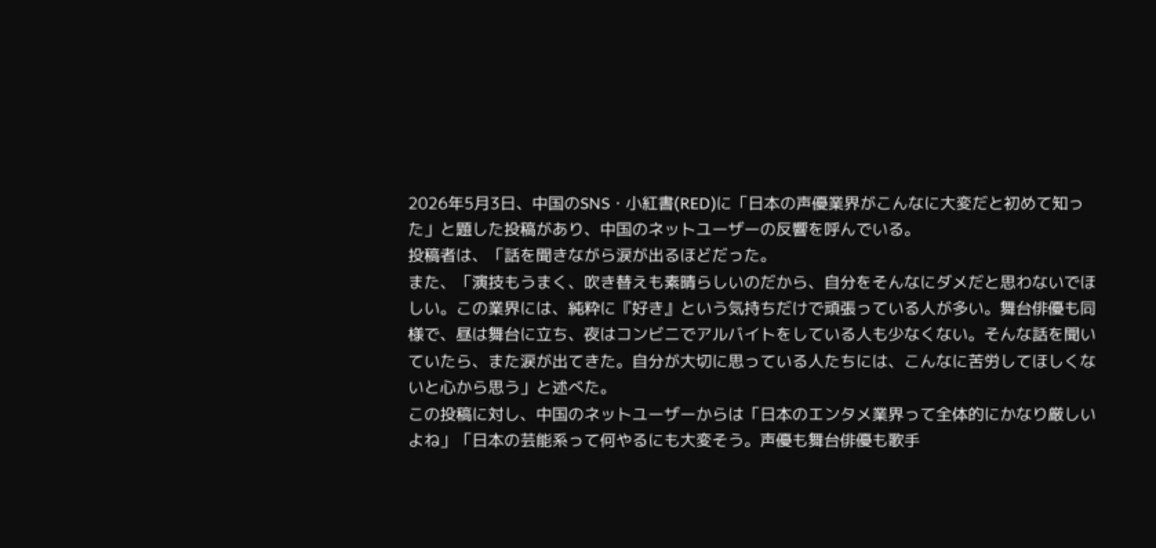2026年5月3日、中国のSNS・小紅書(RED)に「日本の声優業界がこんなに大変だと初めて知った」と題した投稿があり、中国のネットユーザーの反響を呼んでいる。
投稿者は、「話を聞きながら涙が出るほどだった。
また、「演技もうまく、吹き替えも素晴らしいのだから、自分をそんなにダメだと思わないでほしい。この業界には、純粋に『好き』という気持ちだけで頑張っている人が多い。舞台俳優も同様で、昼は舞台に立ち、夜はコンビニでアルバイトをしている人も少なくない。そんな話を聞いていたら、また涙が出てきた。自分が大切に思っている人たちには、こんなに苦労してほしくないと心から思う」と述べた。
この投稿に対し、中国のネットユーザーからは「日本のエンタメ業界って全体的にかなり厳しいよね」「日本の芸能系って何やるにも大変そう。声優も舞台俳優も歌手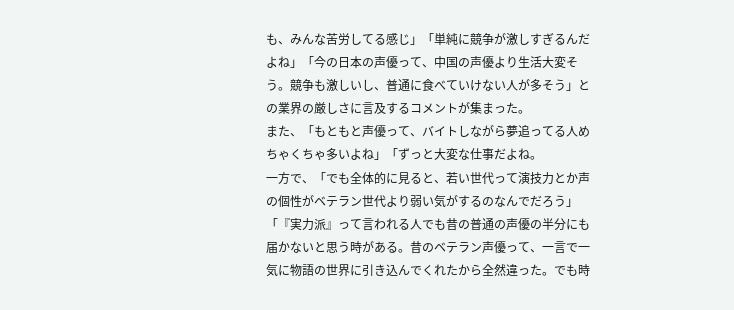も、みんな苦労してる感じ」「単純に競争が激しすぎるんだよね」「今の日本の声優って、中国の声優より生活大変そう。競争も激しいし、普通に食べていけない人が多そう」との業界の厳しさに言及するコメントが集まった。
また、「もともと声優って、バイトしながら夢追ってる人めちゃくちゃ多いよね」「ずっと大変な仕事だよね。
一方で、「でも全体的に見ると、若い世代って演技力とか声の個性がベテラン世代より弱い気がするのなんでだろう」「『実力派』って言われる人でも昔の普通の声優の半分にも届かないと思う時がある。昔のベテラン声優って、一言で一気に物語の世界に引き込んでくれたから全然違った。でも時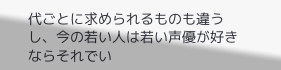代ごとに求められるものも違うし、今の若い人は若い声優が好きならそれでい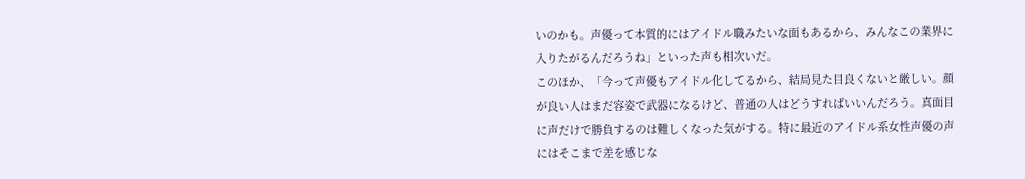いのかも。声優って本質的にはアイドル職みたいな面もあるから、みんなこの業界に入りたがるんだろうね」といった声も相次いだ。
このほか、「今って声優もアイドル化してるから、結局見た目良くないと厳しい。顔が良い人はまだ容姿で武器になるけど、普通の人はどうすればいいんだろう。真面目に声だけで勝負するのは難しくなった気がする。特に最近のアイドル系女性声優の声にはそこまで差を感じな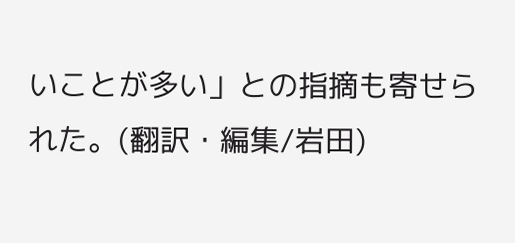いことが多い」との指摘も寄せられた。(翻訳・編集/岩田)